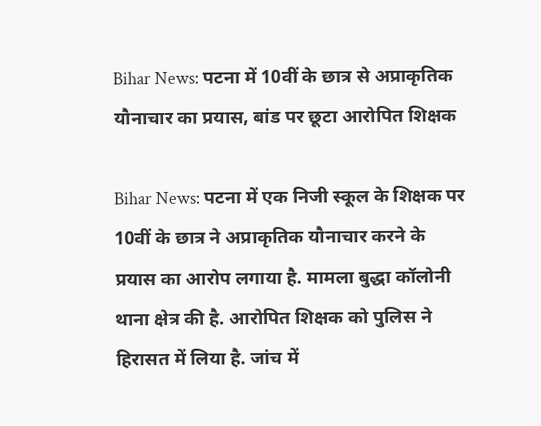Bihar News: पटना में 10वीं के छात्र से अप्राकृतिक यौनाचार का प्रयास, बांड पर छूटा आरोपित शिक्षक

Bihar News: पटना में एक निजी स्कूल के शिक्षक पर 10वीं के छात्र ने अप्राकृतिक यौनाचार करने के प्रयास का आरोप लगाया है. मामला बुद्धा कॉलोनी थाना क्षेत्र की है. आरोपित शिक्षक को पुलिस ने हिरासत में लिया है. जांच में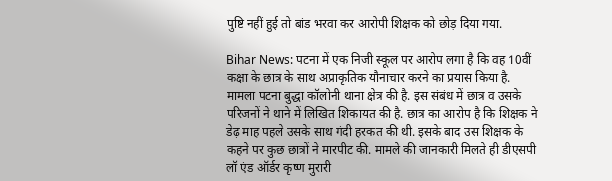पुष्टि नहीं हुई तो बांड भरवा कर आरोपी शिक्षक को छोड़ दिया गया.

Bihar News: पटना में एक निजी स्कूल पर आरोप लगा है कि वह 10वीं कक्षा के छात्र के साथ अप्राकृतिक यौनाचार करने का प्रयास किया है. मामला पटना बुद्धा कॉलोनी थाना क्षेत्र की है. इस संबंध में छात्र व उसके परिजनों ने थाने में लिखित शिकायत की है. छात्र का आरोप है कि शिक्षक ने डेढ़ माह पहले उसके साथ गंदी हरकत की थी. इसके बाद उस शिक्षक के कहने पर कुछ छात्रों ने मारपीट की. मामले की जानकारी मिलते ही डीएसपी लॉ एंड ऑर्डर कृष्ण मुरारी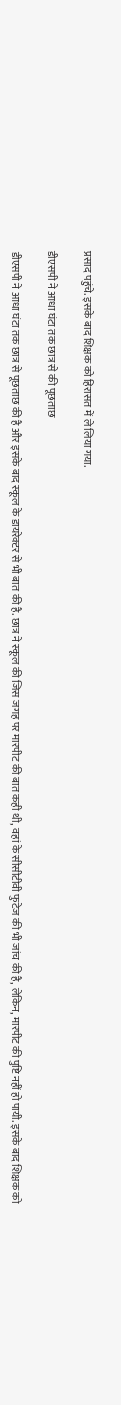प्रसाद पहुंचे. इसके बाद शिक्षक को हिरासत में ले लिया गया.

डीएसपी ने आधा घंटा तक छात्र से की पूछताछ

डीएसपी ने आधा घंटा तक छात्र से पूछताछ की है और इसके बाद स्कूल के डायरेक्टर से भी बात की है. छात्र ने स्कूल की जिस जगह पर मारपीट की बात कही थी, वहां के सीसीटीवी फुटेज की भी जांच की है, लेकिन, मारपीट की पुष्टि नहीं हो पायी. इसके बाद शिक्षक को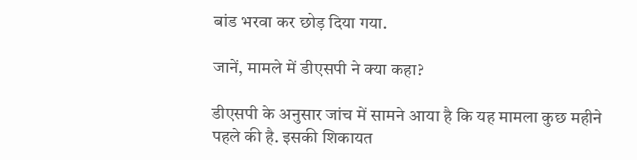बांड भरवा कर छोड़ दिया गया.

जानें, मामले में डीएसपी ने क्या कहा?

डीएसपी के अनुसार जांच में सामने आया है कि यह मामला कुछ महीने पहले की है. इसकी शिकायत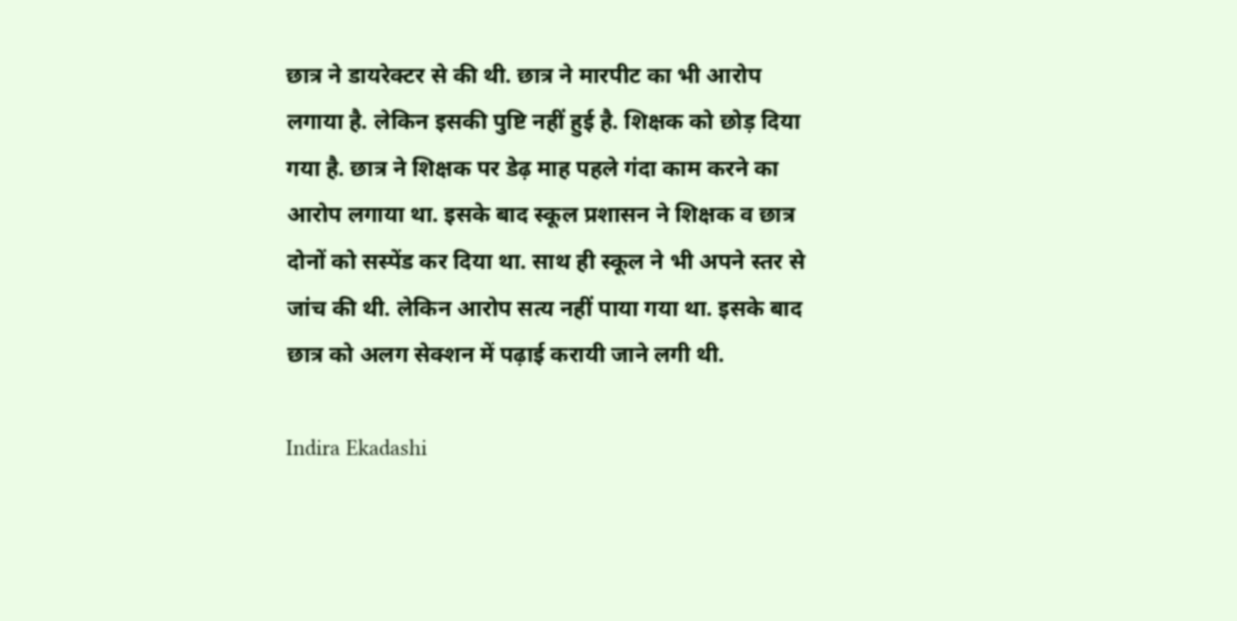छात्र ने डायरेक्टर से की थी. छात्र ने मारपीट का भी आरोप लगाया है. लेकिन इसकी पुष्टि नहीं हुई है. शिक्षक को छोड़ दिया गया है. छात्र ने शिक्षक पर डेढ़ माह पहले गंदा काम करने का आरोप लगाया था. इसके बाद स्कूल प्रशासन ने शिक्षक व छात्र दोनों को सस्पेंड कर दिया था. साथ ही स्कूल ने भी अपने स्तर से जांच की थी. लेकिन आरोप सत्य नहीं पाया गया था. इसके बाद छात्र को अलग सेक्शन में पढ़ाई करायी जाने लगी थी.

Indira Ekadashi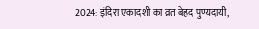2024: इंदिरा एकादशी का व्रत बेहद पुण्यदायी,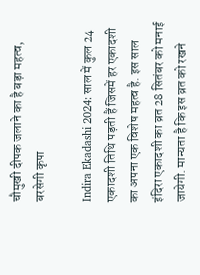चौमुखी दीपक जलाने का है बड़ा महत्व, बरसेगी कृपा

Indira Ekadashi 2024: साल में कुल 24 एकादशी तिथि पड़ती हैं जिसमें हर एकादशी का अपना एक विशेष महत्व है. इस साल इंदिरा एकादशी का व्रत 28 सितंबर को मनाई जायेगी. मान्यता है कि इस व्रत को रखने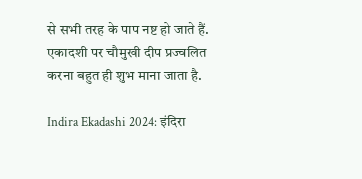से सभी तरह के पाप नष्ट हो जाते हैं. एकादशी पर चौमुखी दीप प्रज्वलित करना बहुत ही शुभ माना जाता है.

Indira Ekadashi 2024: इंदिरा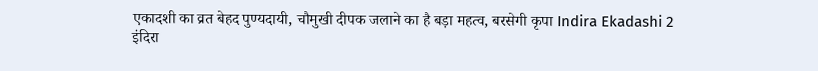एकादशी का व्रत बेहद पुण्यदायी, चौमुखी दीपक जलाने का है बड़ा महत्व, बरसेगी कृपा Indira Ekadashi 2
इंदिरा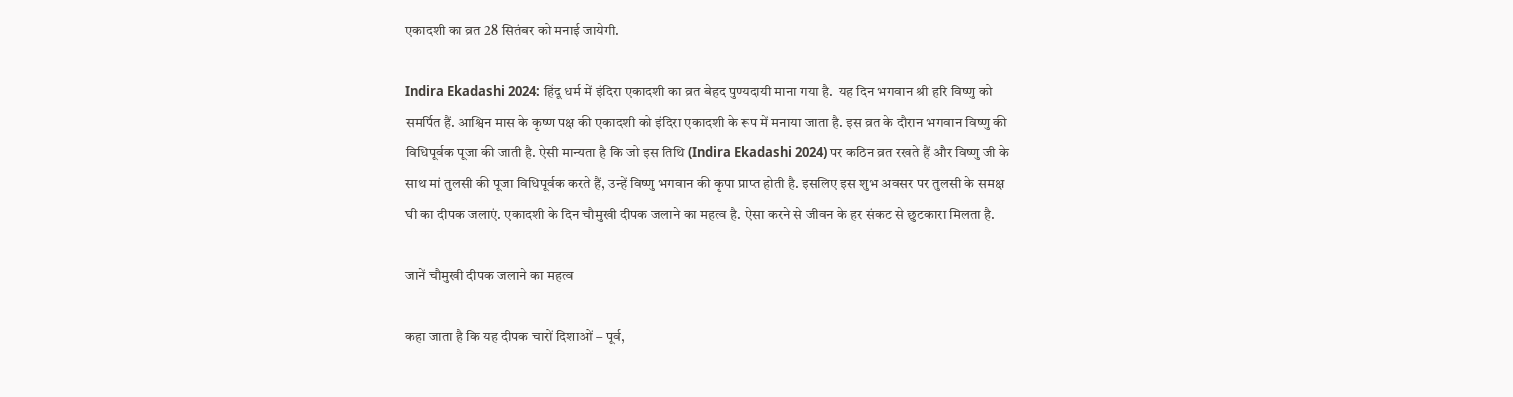एकादशी का व्रत 28 सितंबर को मनाई जायेगी.

Indira Ekadashi 2024: हिंदू धर्म में इंदिरा एकादशी का व्रत बेहद पुण्यदायी माना गया है.  यह दिन भगवान श्री हरि विष्णु को समर्पित हैं. आश्विन मास के कृष्ण पक्ष की एकादशी को इंदिरा एकादशी के रूप में मनाया जाता है. इस व्रत के दौरान भगवान विष्णु की विधिपूर्वक पूजा की जाती है. ऐसी मान्यता है कि जो इस तिथि (Indira Ekadashi 2024) पर कठिन व्रत रखते हैं और विष्णु जी के साथ मां तुलसी की पूजा विधिपूर्वक करते हैं, उन्हें विष्णु भगवान की कृपा प्राप्त होती है. इसलिए इस शुभ अवसर पर तुलसी के समक्ष घी का दीपक जलाएं. एकादशी के दिन चौमुखी दीपक जलाने का महत्व है. ऐसा करने से जीवन के हर संकट से छुटकारा मिलता है.

जानें चौमुखी दीपक जलाने का महत्व

कहा जाता है कि यह दीपक चारों दिशाओं – पूर्व,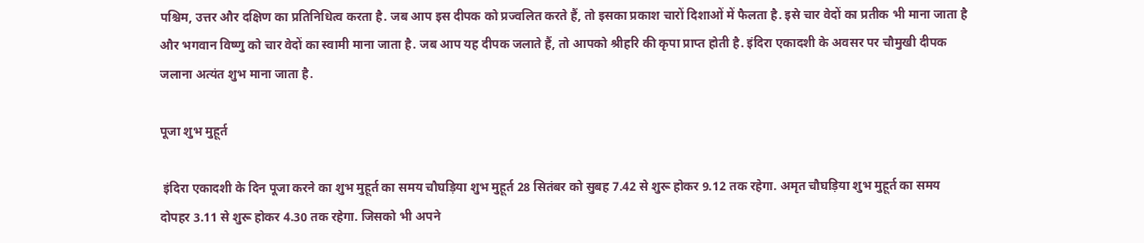पश्चिम, उत्तर और दक्षिण का प्रतिनिधित्व करता है. जब आप इस दीपक को प्रज्वलित करते हैं, तो इसका प्रकाश चारों दिशाओं में फैलता है. इसे चार वेदों का प्रतीक भी माना जाता है और भगवान विष्णु को चार वेदों का स्वामी माना जाता है. जब आप यह दीपक जलाते हैं, तो आपको श्रीहरि की कृपा प्राप्त होती है. इंदिरा एकादशी के अवसर पर चौमुखी दीपक जलाना अत्यंत शुभ माना जाता है.

पूजा शुभ मुहूर्त

 इंदिरा एकादशी के दिन पूजा करने का शुभ मुहूर्त का समय चौघड़िया शुभ मुहूर्त 28 सितंबर को सुबह 7.42 से शुरू होकर 9.12 तक रहेगा. अमृत चौघड़िया शुभ मुहूर्त का समय दोपहर 3.11 से शुरू होकर 4.30 तक रहेगा. जिसको भी अपने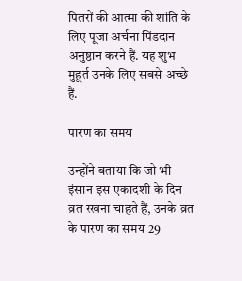पितरों की आत्मा की शांति के लिए पूजा अर्चना पिंडदान अनुष्ठान करने हैं. यह शुभ मुहूर्त उनके लिए सबसे अच्छे हैं.

पारण का समय

उन्होंने बताया कि जो भी इंसान इस एकादशी के दिन व्रत रखना चाहते हैं, उनके व्रत के पारण का समय 29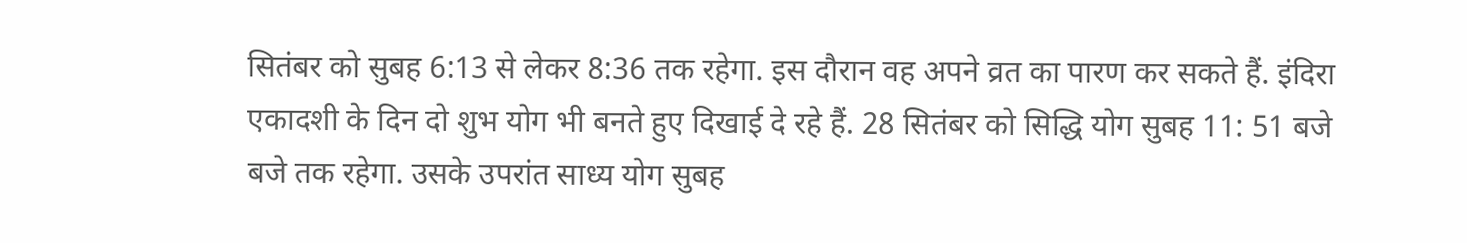सितंबर को सुबह 6:13 से लेकर 8:36 तक रहेगा. इस दौरान वह अपने व्रत का पारण कर सकते हैं. इंदिरा एकादशी के दिन दो शुभ योग भी बनते हुए दिखाई दे रहे हैं. 28 सितंबर को सिद्धि योग सुबह 11: 51 बजे बजे तक रहेगा. उसके उपरांत साध्य योग सुबह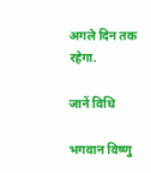अगले दिन तक रहेगा.

जानें विधि

भगवान विष्णु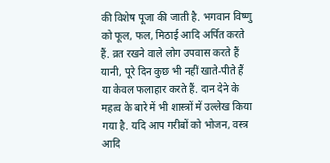की विशेष पूजा की जाती है. भगवान विष्णु को फूल, फल, मिठाई आदि अर्पित करते हैं. व्रत रखने वाले लोग उपवास करते हैं यानी, पूरे दिन कुछ भी नहीं खाते-पीते हैं या केवल फलाहार करते हैं. दान देने के महत्व के बारे में भी शास्त्रों में उल्लेख किया गया है. यदि आप गरीबों को भोजन, वस्त्र आदि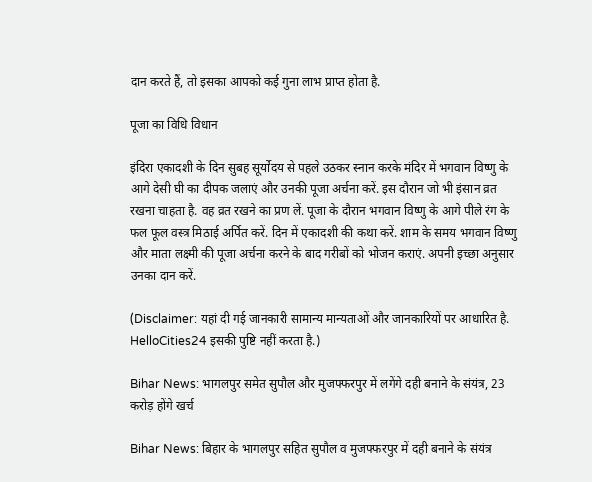दान करते हैं, तो इसका आपको कई गुना लाभ प्राप्त होता है.

पूजा का विधि विधान

इंदिरा एकादशी के दिन सुबह सूर्योदय से पहले उठकर स्नान करके मंदिर में भगवान विष्णु के आगे देसी घी का दीपक जलाएं और उनकी पूजा अर्चना करें. इस दौरान जो भी इंसान व्रत रखना चाहता है. वह व्रत रखने का प्रण लें. पूजा के दौरान भगवान विष्णु के आगे पीले रंग के फल फूल वस्त्र मिठाई अर्पित करें. दिन में एकादशी की कथा करें. शाम के समय भगवान विष्णु और माता लक्ष्मी की पूजा अर्चना करने के बाद गरीबों को भोजन कराएं. अपनी इच्छा अनुसार उनका दान करें.

(Disclaimer: यहां दी गई जानकारी सामान्य मान्यताओं और जानकारियों पर आधारित है. HelloCities24 इसकी पुष्टि नहीं करता है.)

Bihar News: भागलपुर समेत सुपौल और मुजफ्फरपुर में लगेंगे दही बनाने के संयंत्र, 23 करोड़ होंगे खर्च

Bihar News: बिहार के भागलपुर सहित सुपौल व मुजफ्फरपुर में दही बनाने के संयंत्र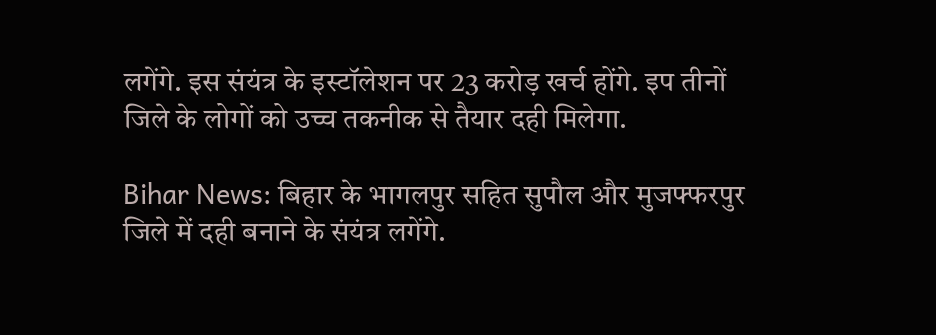लगेंगे. इस संयंत्र के इस्टॉलेशन पर 23 करोड़ खर्च होंगे. इप तीनों जिले के लोगों को उच्च तकनीक से तैयार दही मिलेगा.

Bihar News: बिहार के भागलपुर सहित सुपौल और मुजफ्फरपुर जिले में दही बनाने के संयंत्र लगेंगे.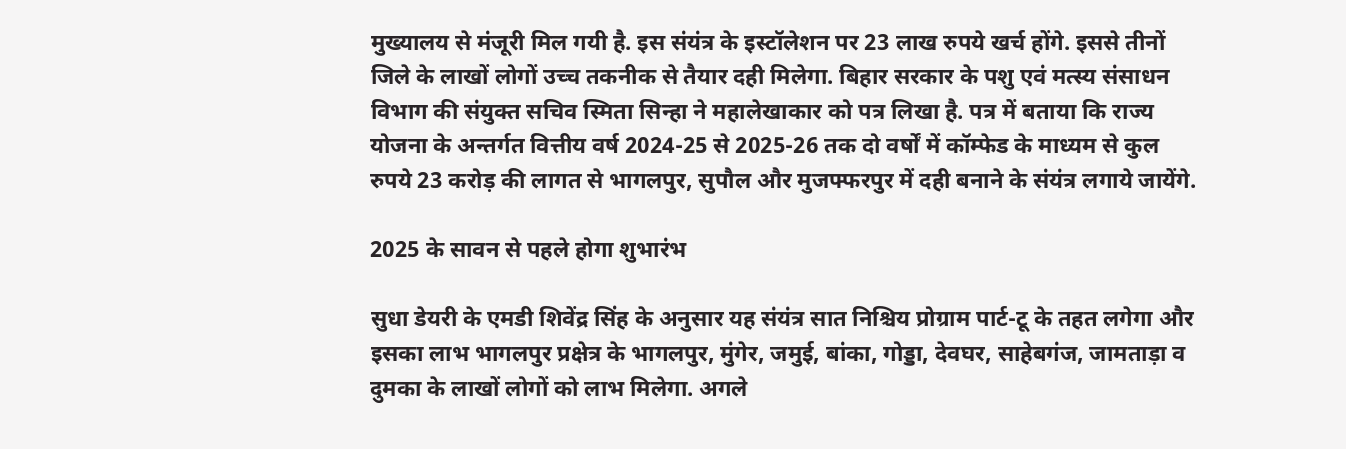मुख्यालय से मंजूरी मिल गयी है. इस संयंत्र के इस्टॉलेशन पर 23 लाख रुपये खर्च होंगे. इससे तीनों जिले के लाखों लोगों उच्च तकनीक से तैयार दही मिलेगा. बिहार सरकार के पशु एवं मत्स्य संसाधन विभाग की संयुक्त सचिव स्मिता सिन्हा ने महालेखाकार को पत्र लिखा है. पत्र में बताया कि राज्य योजना के अन्तर्गत वित्तीय वर्ष 2024-25 से 2025-26 तक दो वर्षों में कॉम्फेड के माध्यम से कुल रुपये 23 करोड़ की लागत से भागलपुर, सुपौल और मुजफ्फरपुर में दही बनाने के संयंत्र लगाये जायेंगे.

2025 के सावन से पहले होगा शुभारंभ

सुधा डेयरी के एमडी शिवेंद्र सिंह के अनुसार यह संयंत्र सात निश्चिय प्रोग्राम पार्ट-टू के तहत लगेगा और इसका लाभ भागलपुर प्रक्षेत्र के भागलपुर, मुंगेर, जमुई, बांका, गोड्डा, देवघर, साहेबगंज, जामताड़ा व दुमका के लाखों लोगों को लाभ मिलेगा. अगले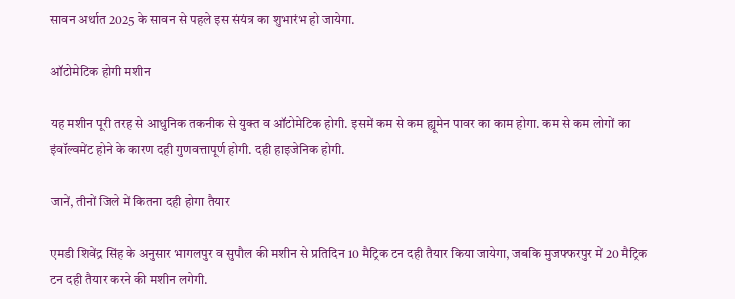सावन अर्थात 2025 के सावन से पहले इस संयंत्र का शुभारंभ हो जायेगा.

ऑटोमेटिक होगी मशीन

यह मशीन पूरी तरह से आधुनिक तकनीक से युक्त व ऑटोमेटिक होगी. इसमें कम से कम ह्यूमेन पावर का काम होगा. कम से कम लोगों का इंवॉल्वमेंट होने के कारण दही गुणवत्तापूर्ण होगी. दही हाइजेनिक होगी.

जानें, तीनों जिले में कितना दही होगा तैयार

एमडी शिवेंद्र सिंह के अनुसार भागलपुर व सुपौल की मशीन से प्रतिदिन 10 मैट्रिक टन दही तैयार किया जायेगा, जबकि मुजफ्फरपुर में 20 मैट्रिक टन दही तैयार करने की मशीन लगेगी.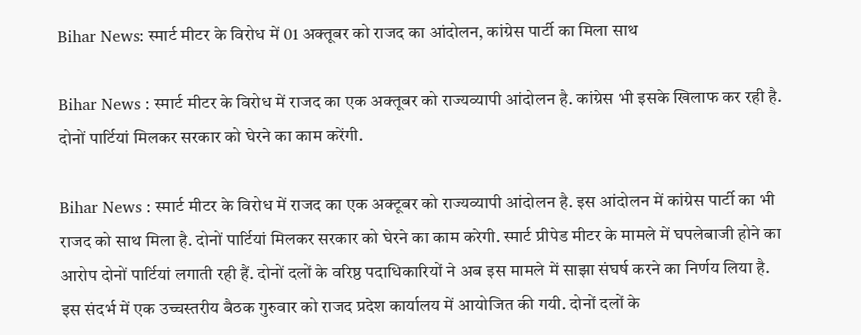Bihar News: स्मार्ट मीटर के विरोध में 01 अक्तूबर को राजद का आंदोलन, कांग्रेस पार्टी का मिला साथ

Bihar News : स्मार्ट मीटर के विरोध में राजद का एक अक्तूबर को राज्यव्यापी आंदोलन है. कांग्रेस भी इसके खिलाफ कर रही है. दोनों पार्टियां मिलकर सरकार को घेरने का काम करेंगी.

Bihar News : स्मार्ट मीटर के विरोध में राजद का एक अक्टूबर को राज्यव्यापी आंदोलन है. इस आंदोलन में कांग्रेस पार्टी का भी राजद को साथ मिला है. दोनों पार्टियां मिलकर सरकार को घेरने का काम करेगी. स्मार्ट प्रीपेड मीटर के मामले में घपलेबाजी होने का आरोप दोनों पार्टियां लगाती रही हैं. दोनों दलों के वरिष्ठ पदाधिकारियों ने अब इस मामले में साझा संघर्ष करने का निर्णय लिया है. इस संदर्भ में एक उच्चस्तरीय बैठक गुरुवार को राजद प्रदेश कार्यालय में आयोजित की गयी. दोनों दलों के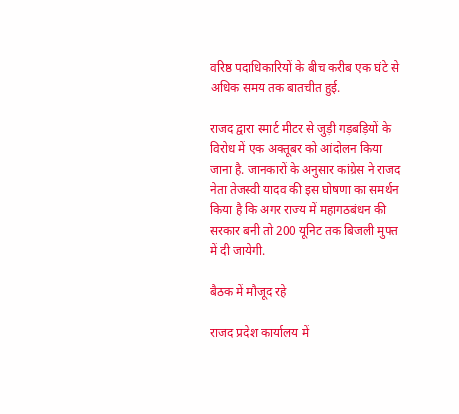वरिष्ठ पदाधिकारियों के बीच करीब एक घंटे से अधिक समय तक बातचीत हुई.

राजद द्वारा स्मार्ट मीटर से जुड़ी गड़बड़ियों के विरोध में एक अक्तूबर को आंदोलन किया जाना है. जानकारों के अनुसार कांग्रेस ने राजद नेता तेजस्वी यादव की इस घोषणा का समर्थन किया है कि अगर राज्य में महागठबंधन की सरकार बनी तो 200 यूनिट तक बिजली मुफ्त में दी जायेगी.

बैठक में मौजूद रहे

राजद प्रदेश कार्यालय में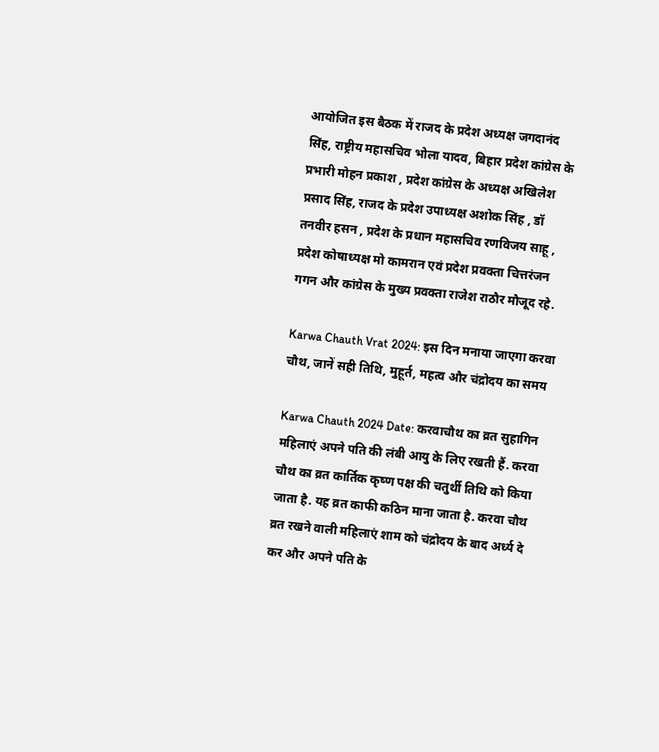आयोजित इस बैठक में राजद के प्रदेश अध्यक्ष जगदानंद सिंह, राष्ट्रीय महासचिव भोला यादव, बिहार प्रदेश कांग्रेस के प्रभारी मोहन प्रकाश , प्रदेश कांग्रेस के अध्यक्ष अखिलेश प्रसाद सिंह, राजद के प्रदेश उपाध्यक्ष अशोक सिंह , डॉ तनवीर हसन , प्रदेश के प्रधान महासचिव रणविजय साहू , प्रदेश कोषाध्यक्ष मो कामरान एवं प्रदेश प्रवक्ता चित्तरंजन गगन और कांग्रेस के मुख्य प्रवक्ता राजेश राठौर मौजूद रहे.

Karwa Chauth Vrat 2024: इस दिन मनाया जाएगा करवा चौथ, जानें सही तिथि, मुहूर्त, महत्व और चंद्रोदय का समय

Karwa Chauth 2024 Date: करवाचौथ का व्रत सुहागिन महिलाएं अपने पति की लंबी आयु के लिए रखती हैं. करवा चौथ का व्रत कार्तिक कृष्ण पक्ष की चतुर्थी तिथि को किया जाता है. यह व्रत काफी कठिन माना जाता है. करवा चौथ व्रत रखने वाली महिलाएं शाम को चंद्रोदय के बाद अर्ध्य दे कर और अपने पति के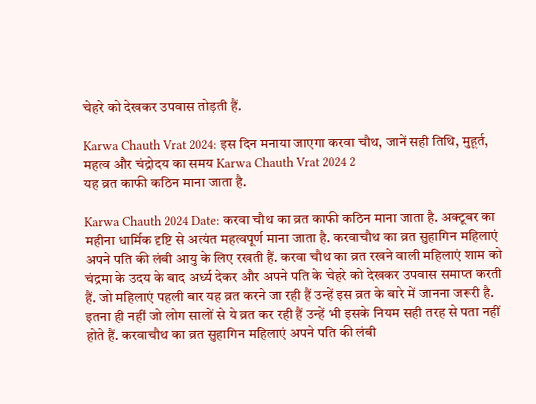चेहरे को देखकर उपवास तोड़ती हैं.

Karwa Chauth Vrat 2024: इस दिन मनाया जाएगा करवा चौथ, जानें सही तिथि, मुहूर्त, महत्व और चंद्रोदय का समय Karwa Chauth Vrat 2024 2
यह व्रत काफी कठिन माना जाता है.

Karwa Chauth 2024 Date: करवा चौथ का व्रत काफी कठिन माना जाता है. अक्टूबर का महीना धार्मिक दृष्टि से अत्यंत महत्वपूर्ण माना जाता है. करवाचौथ का व्रत सुहागिन महिलाएं अपने पति की लंबी आयु के लिए रखती हैं. करवा चौथ का व्रत रखने वाली महिलाएं शाम को चंद्रमा के उदय के बाद अर्ध्य देकर और अपने पति के चेहरे को देखकर उपवास समाप्त करती हैं. जो महिलाएं पहली बार यह व्रत करने जा रही हैं उन्हें इस व्रत के बारे में जानना जरूरी है. इतना ही नहीं जो लोग सालों से ये व्रत कर रही हैं उन्हें भी इसके नियम सही तरह से पता नहीं होते हैं. करवाचौथ का व्रत सुहागिन महिलाएं अपने पति की लंबी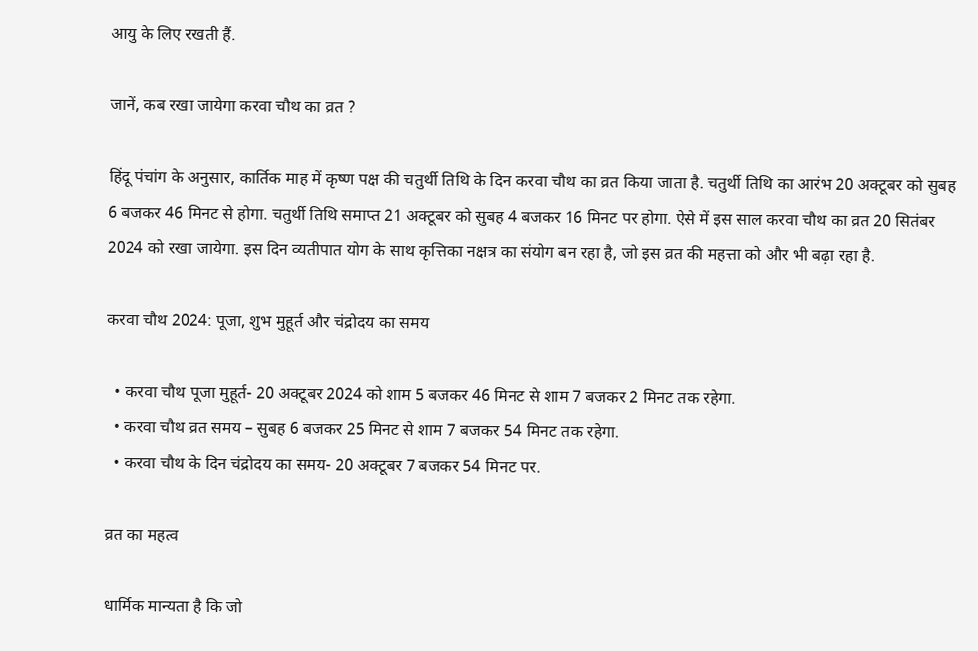आयु के लिए रखती हैं.

जानें, कब रखा जायेगा करवा चौथ का व्रत ?

हिंदू पंचांग के अनुसार, कार्तिक माह में कृष्ण पक्ष की चतुर्थी तिथि के दिन करवा चौथ का व्रत किया जाता है. चतुर्थी तिथि का आरंभ 20 अक्टूबर को सुबह 6 बजकर 46 मिनट से होगा. चतुर्थी तिथि समाप्त 21 अक्टूबर को सुबह 4 बजकर 16 मिनट पर होगा. ऐसे में इस साल करवा चौथ का व्रत 20 सितंबर 2024 को रखा जायेगा. इस दिन व्यतीपात योग के साथ कृत्तिका नक्षत्र का संयोग बन रहा है, जो इस व्रत की महत्ता को और भी बढ़ा रहा है.

करवा चौथ 2024: पूजा, शुभ मुहूर्त और चंद्रोदय का समय

  • करवा चौथ पूजा मुहूर्त- 20 अक्टूबर 2024 को शाम 5 बजकर 46 मिनट से शाम 7 बजकर 2 मिनट तक रहेगा.
  • करवा चौथ व्रत समय – सुबह 6 बजकर 25 मिनट से शाम 7 बजकर 54 मिनट तक रहेगा.
  • करवा चौथ के दिन चंद्रोदय का समय- 20 अक्टूबर 7 बजकर 54 मिनट पर.

व्रत का महत्व

धार्मिक मान्यता है कि जो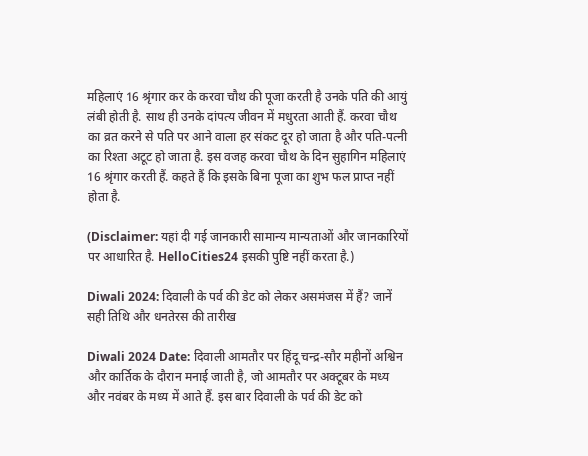महिलाएं 16 श्रृंगार कर के करवा चौथ की पूजा करती है उनके पति की आयुं लंबी होती है. साथ ही उनके दांपत्य जीवन में मधुरता आती हैं. करवा चौथ का व्रत करने से पति पर आने वाला हर संकट दूर हो जाता है और पति-पत्नी का रिश्ता अटूट हो जाता है. इस वजह करवा चौथ के दिन सुहागिन महिलाएं 16 श्रृंगार करती हैं. कहते हैं कि इसके बिना पूजा का शुभ फल प्राप्त नहीं होता है.

(Disclaimer: यहां दी गई जानकारी सामान्य मान्यताओं और जानकारियों पर आधारित है. HelloCities24 इसकी पुष्टि नहीं करता है.)

Diwali 2024: दिवाली के पर्व की डेट को लेकर असमंजस में हैं? जानें सही तिथि और धनतेरस की तारीख

Diwali 2024 Date: दिवाली आमतौर पर हिंदू चन्द्र-सौर महीनों अश्विन और कार्तिक के दौरान मनाई जाती है, जो आमतौर पर अक्टूबर के मध्य और नवंबर के मध्य में आते हैं. इस बार दिवाली के पर्व की डेट को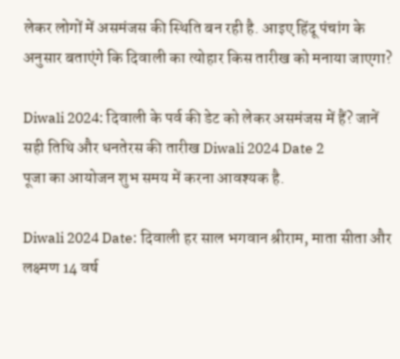लेकर लोगों में असमंजस की स्थिति बन रही है. आइए हिंदू पंचांग के अनुसार बताएंगे कि दिवाली का त्योहार किस तारीख को मनाया जाएगा?

Diwali 2024: दिवाली के पर्व की डेट को लेकर असमंजस में हैं? जानें सही तिथि और धनतेरस की तारीख Diwali 2024 Date 2
पूजा का आयोजन शुभ समय में करना आवश्यक है.

Diwali 2024 Date: दिवाली हर साल भगवान श्रीराम, माता सीता और लक्ष्मण 14 वर्ष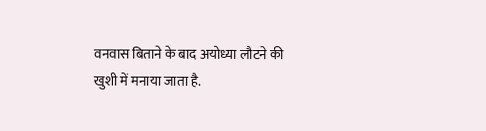वनवास बिताने के बाद अयोध्या लौटने की खुशी में मनाया जाता है.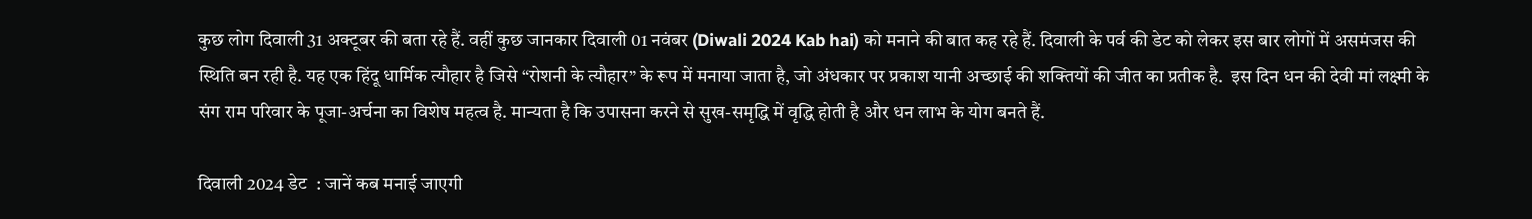कुछ लोग दिवाली 31 अक्टूबर की बता रहे हैं. वहीं कुछ जानकार दिवाली 01 नवंबर (Diwali 2024 Kab hai) को मनाने की बात कह रहे हैं. दिवाली के पर्व की डेट को लेकर इस बार लोगों में असमंजस की स्थिति बन रही है. यह एक हिंदू धार्मिक त्यौहार है जिसे “रोशनी के त्यौहार” के रूप में मनाया जाता है, जो अंधकार पर प्रकाश यानी अच्छाई की शक्तियों की जीत का प्रतीक है.  इस दिन धन की देवी मां लक्ष्मी के संग राम परिवार के पूजा-अर्चना का विशेष महत्व है. मान्यता है कि उपासना करने से सुख-समृद्धि में वृद्धि होती है और धन लाभ के योग बनते हैं.

दिवाली 2024 डेट  : जानें कब मनाई जाएगी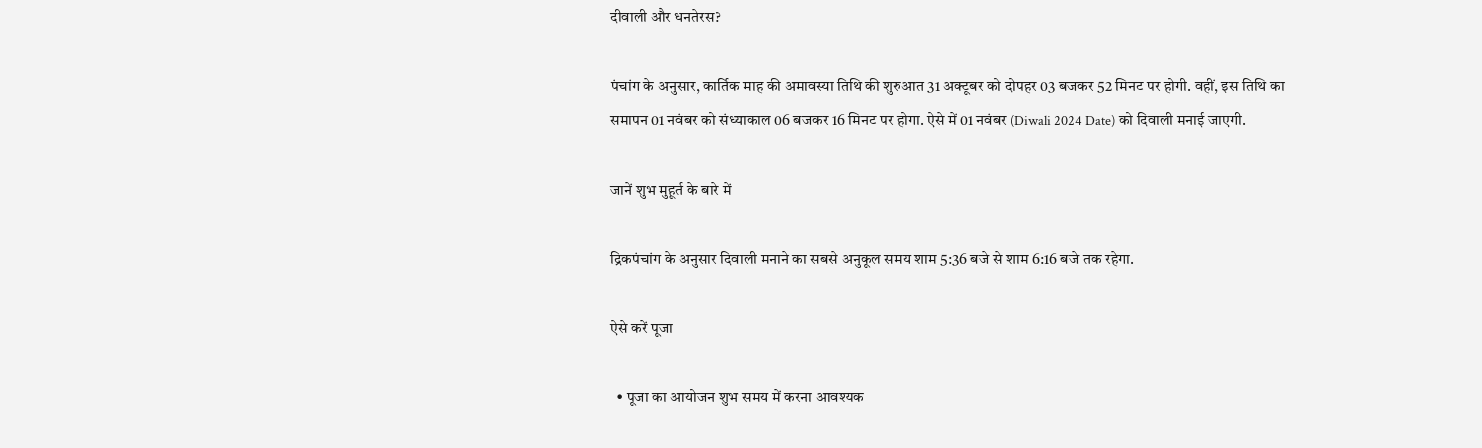दीवाली और धनतेरस?

पंचांग के अनुसार, कार्तिक माह की अमावस्या तिथि की शुरुआत 31 अक्टूबर को दोपहर 03 बजकर 52 मिनट पर होगी. वहीं, इस तिथि का समापन 01 नवंबर को संध्याकाल 06 बजकर 16 मिनट पर होगा. ऐसे में 01 नवंबर (Diwali 2024 Date) को दिवाली मनाई जाएगी.

जानें शुभ मुहूर्त के बारे में

द्रिकपंचांग के अनुसार दिवाली मनाने का सबसे अनुकूल समय शाम 5:36 बजे से शाम 6:16 बजे तक रहेगा.

ऐसे करें पूजा

  • पूजा का आयोजन शुभ समय में करना आवश्यक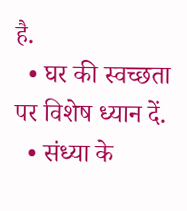है.
  • घर की स्वच्छता पर विशेष ध्यान दें.
  • संध्या के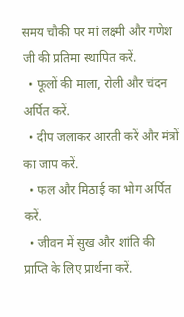समय चौकी पर मां लक्ष्मी और गणेश जी की प्रतिमा स्थापित करें.
  • फूलों की माला, रोली और चंदन अर्पित करें.
  • दीप जलाकर आरती करें और मंत्रों का जाप करें.
  • फल और मिठाई का भोग अर्पित करें.
  • जीवन में सुख और शांति की प्राप्ति के लिए प्रार्थना करें.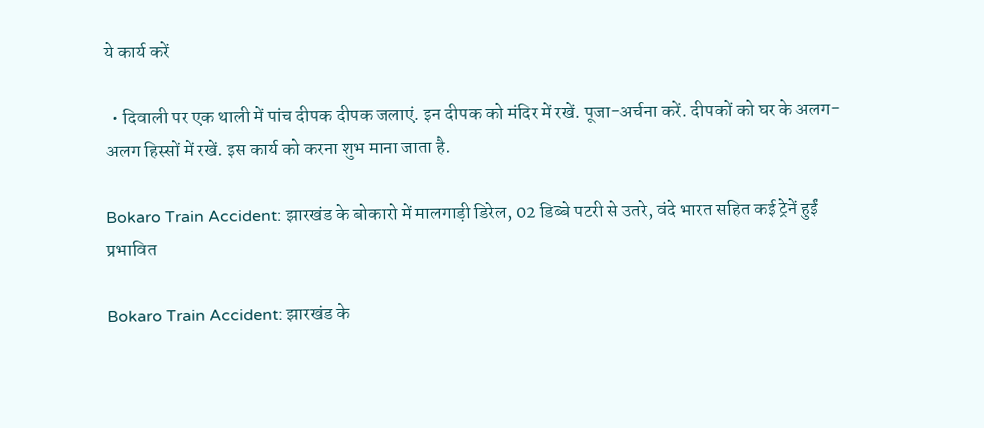ये कार्य करें

  • दिवाली पर एक थाली में पांच दीपक दीपक जलाएं. इन दीपक को मंदिर में रखें. पूजा-अर्चना करें. दीपकों को घर के अलग-अलग हिस्सों में रखें. इस कार्य को करना शुभ माना जाता है.

Bokaro Train Accident: झारखंड के बोकारो में मालगाड़ी डिरेल, 02 डिब्बे पटरी से उतरे, वंदे भारत सहित कई ट्रेनें हुईं प्रभावित

Bokaro Train Accident: झारखंड के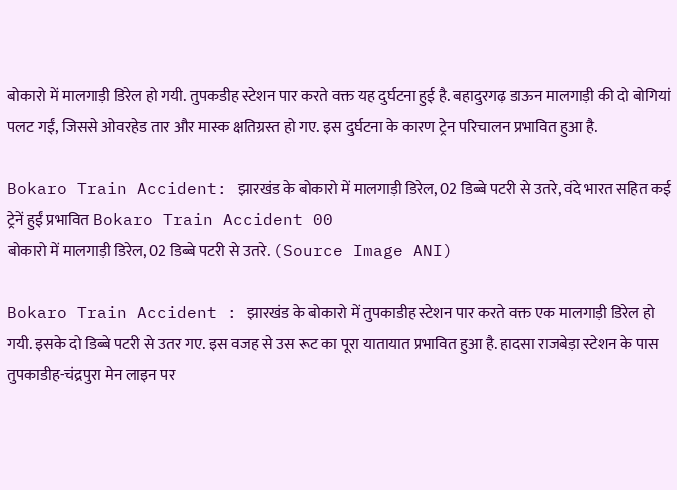बोकारो में मालगाड़ी डिरेल हो गयी. तुपकडीह स्टेशन पार करते वक्त यह दुर्घटना हुई है. बहादुरगढ़ डाऊन मालगाड़ी की दो बोगियां पलट गईं, जिससे ओवरहेड तार और मास्क क्षतिग्रस्त हो गए. इस दुर्घटना के कारण ट्रेन परिचालन प्रभावित हुआ है.

Bokaro Train Accident: झारखंड के बोकारो में मालगाड़ी डिरेल, 02 डिब्बे पटरी से उतरे, वंदे भारत सहित कई ट्रेनें हुईं प्रभावित Bokaro Train Accident 00
बोकारो में मालगाड़ी डिरेल, 02 डिब्बे पटरी से उतरे. (Source Image ANI)

Bokaro Train Accident : झारखंड के बोकारो में तुपकाडीह स्टेशन पार करते वक्त एक मालगाड़ी डिरेल हो गयी. इसके दो डिब्बे पटरी से उतर गए. इस वजह से उस रूट का पूरा यातायात प्रभावित हुआ है. हादसा राजबेड़ा स्टेशन के पास तुपकाडीह-चंद्रपुरा मेन लाइन पर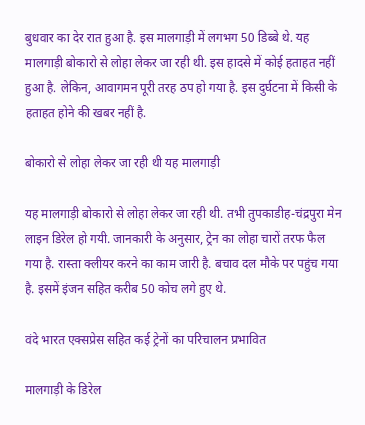बुधवार का देर रात हुआ है. इस मालगाड़ी में लगभग 50 डिब्बे थे. यह मालगाड़ी बोकारो से लोहा लेकर जा रही थी. इस हादसे में कोई हताहत नहीं हुआ है. लेकिन, आवागमन पूरी तरह ठप हो गया है. इस दुर्घटना में किसी के हताहत होने की खबर नहीं है.

बोकारो से लोहा लेकर जा रही थी यह मालगाड़ी

यह मालगाड़ी बोकारो से लोहा लेकर जा रही थी. तभी तुपकाडीह-चंद्रपुरा मेन लाइन डिरेल हो गयी. जानकारी के अनुसार, ट्रेन का लोहा चारों तरफ फैल गया है. रास्ता क्लीयर करने का काम जारी है. बचाव दल मौके पर पहुंच गया है. इसमें इंजन सहित करीब 50 कोच लगे हुए थे.

वंदे भारत एक्सप्रेस सहित कई ट्रेनों का परिचालन प्रभावित

मालगाड़ी के डिरेल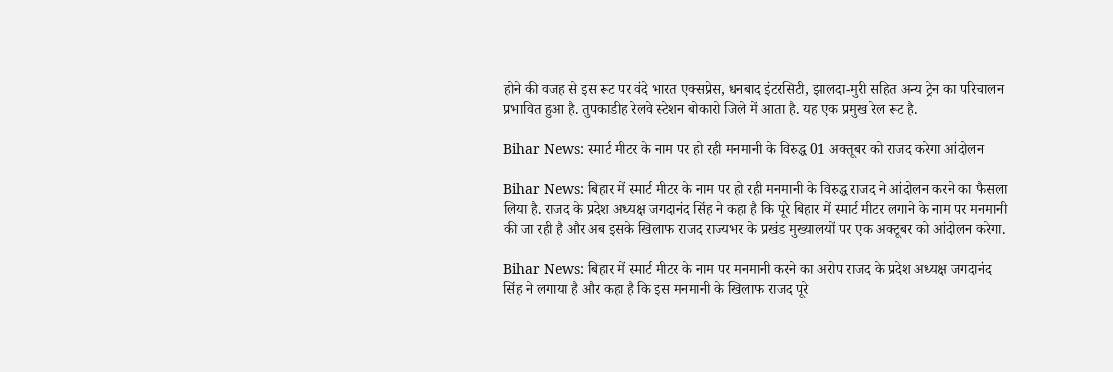होने की वजह से इस रूट पर वंदे भारत एक्सप्रेस, धनबाद इंटरसिटी, झालदा-मुरी सहित अन्य ट्रेन का परिचालन प्रभावित हुआ है. तुपकाडीह रेलवे स्टेशन बोकारो जिले में आता है. यह एक प्रमुख रेल रूट है.

Bihar News: स्मार्ट मीटर के नाम पर हो रही मनमानी के विरुद्ध 01 अक्तूबर को राजद करेगा आंदोलन

Bihar News: बिहार में स्मार्ट मीटर के नाम पर हो रही मनमानी के विरुद्ध राजद ने आंदोलन करने का फैसला लिया है. राजद के प्रदेश अध्यक्ष जगदानंद सिंह ने कहा है कि पूरे बिहार में स्मार्ट मीटर लगाने के नाम पर मनमानी की जा रही है और अब इसके खिलाफ राजद राज्यभर के प्रखंड मुख्यालयों पर एक अक्टूबर को आंदोलन करेगा.

Bihar News: बिहार में स्मार्ट मीटर के नाम पर मनमानी करने का अरोप राजद के प्रदेश अध्यक्ष जगदानंद सिंह ने लगाया है और कहा है कि इस मनमानी के खिलाफ राजद पूरे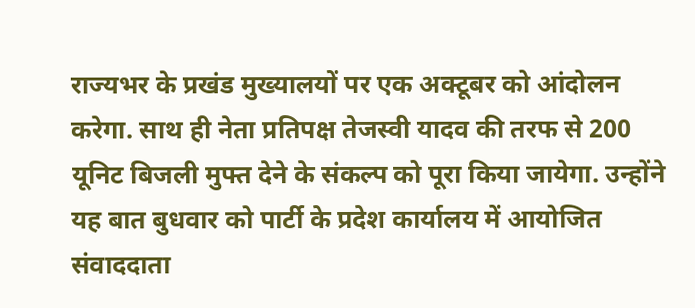राज्यभर के प्रखंड मुख्यालयों पर एक अक्टूबर को आंदोलन करेगा. साथ ही नेता प्रतिपक्ष तेजस्वी यादव की तरफ से 200 यूनिट बिजली मुफ्त देने के संकल्प को पूरा किया जायेगा. उन्होंने यह बात बुधवार को पार्टी के प्रदेश कार्यालय में आयोजित संवाददाता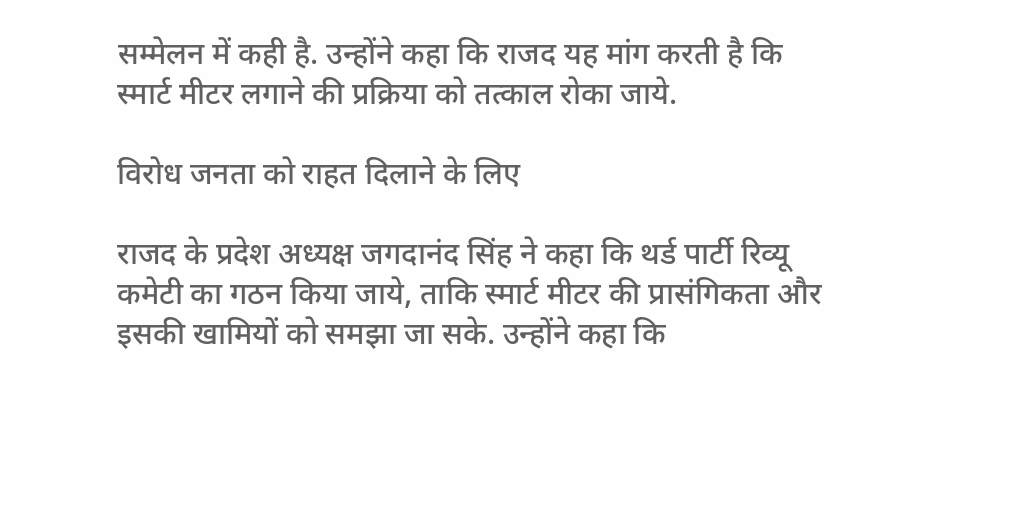सम्मेलन में कही है. उन्होंने कहा कि राजद यह मांग करती है कि स्मार्ट मीटर लगाने की प्रक्रिया को तत्काल रोका जाये.

विरोध जनता को राहत दिलाने के लिए

राजद के प्रदेश अध्यक्ष जगदानंद सिंह ने कहा कि थर्ड पार्टी रिव्यू कमेटी का गठन किया जाये, ताकि स्मार्ट मीटर की प्रासंगिकता और इसकी खामियों को समझा जा सके. उन्होंने कहा कि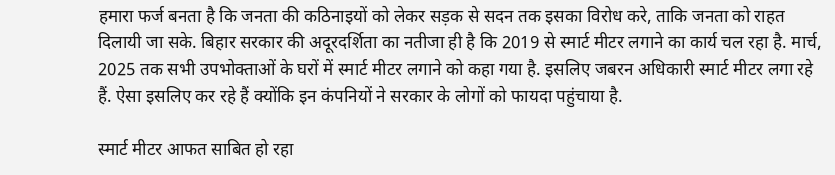हमारा फर्ज बनता है कि जनता की कठिनाइयों को लेकर सड़क से सदन तक इसका विरोध करे, ताकि जनता को राहत दिलायी जा सके. बिहार सरकार की अदूरदर्शिता का नतीजा ही है कि 2019 से स्मार्ट मीटर लगाने का कार्य चल रहा है. मार्च, 2025 तक सभी उपभोक्ताओं के घरों में स्मार्ट मीटर लगाने को कहा गया है. इसलिए जबरन अधिकारी स्मार्ट मीटर लगा रहे हैं. ऐसा इसलिए कर रहे हैं क्योंकि इन कंपनियों ने सरकार के लोगों को फायदा पहुंचाया है.

स्मार्ट मीटर आफत साबित हो रहा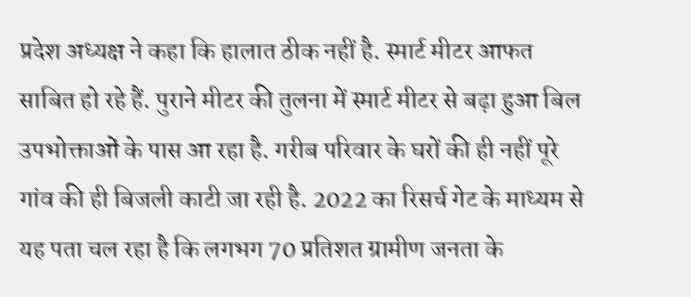प्रदेश अध्यक्ष ने कहा कि हालात ठीक नहीं है. स्मार्ट मीटर आफत साबित हो रहे हैं. पुराने मीटर की तुलना में स्मार्ट मीटर से बढ़ा हुआ बिल उपभोक्ताओं के पास आ रहा है. गरीब परिवार के घरों की ही नहीं पूरे गांव की ही बिजली काटी जा रही है. 2022 का रिसर्च गेट के माध्यम से यह पता चल रहा है कि लगभग 70 प्रतिशत ग्रामीण जनता के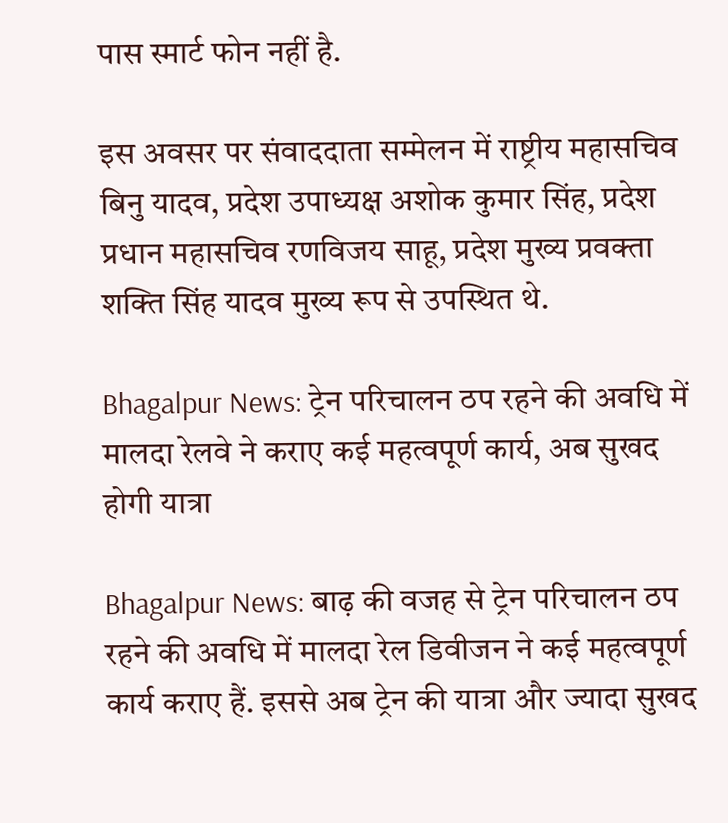पास स्मार्ट फोन नहीं है.

इस अवसर पर संवाददाता सम्मेलन में राष्ट्रीय महासचिव बिनु यादव, प्रदेश उपाध्यक्ष अशोक कुमार सिंह, प्रदेश प्रधान महासचिव रणविजय साहू, प्रदेश मुख्य प्रवक्ता शक्ति सिंह यादव मुख्य रूप से उपस्थित थे.

Bhagalpur News: ट्रेन परिचालन ठप रहने की अवधि में मालदा रेलवे ने कराए कई महत्वपूर्ण कार्य, अब सुखद होगी यात्रा

Bhagalpur News: बाढ़ की वजह से ट्रेन परिचालन ठप रहने की अवधि में मालदा रेल डिवीजन ने कई महत्वपूर्ण कार्य कराए हैं. इससे अब ट्रेन की यात्रा और ज्यादा सुखद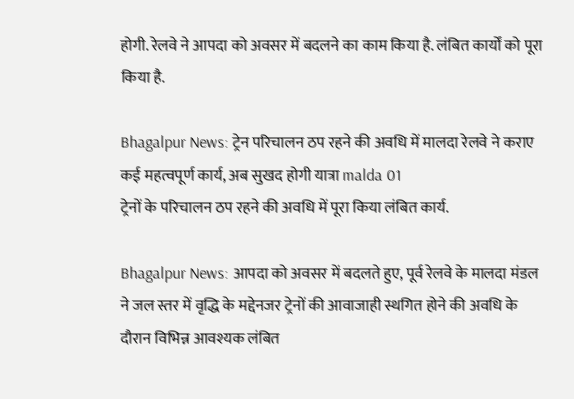होगी. रेलवे ने आपदा को अवसर में बदलने का काम किया है. लंबित कार्यों को पूरा किया है.

Bhagalpur News: ट्रेन परिचालन ठप रहने की अवधि में मालदा रेलवे ने कराए कई महत्वपूर्ण कार्य, अब सुखद होगी यात्रा malda 01
ट्रेनों के परिचालन ठप रहने की अवधि में पूरा किया लंबित कार्य.

Bhagalpur News: आपदा को अवसर में बदलते हुए, पूर्व रेलवे के मालदा मंडल ने जल स्तर में वृद्धि के मद्देनजर ट्रेनों की आवाजाही स्थगित होने की अवधि के दौरान विभिन्न आवश्यक लंबित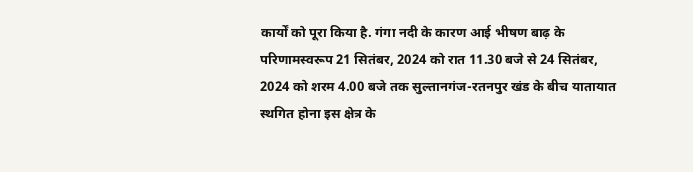कार्यों को पूरा किया है. गंगा नदी के कारण आई भीषण बाढ़ के परिणामस्वरूप 21 सितंबर, 2024 को रात 11.30 बजे से 24 सितंबर, 2024 को शरम 4.00 बजे तक सुल्तानगंज-रतनपुर खंड के बीच यातायात स्थगित होना इस क्षेत्र के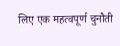लिए एक महत्वपूर्ण चुनौती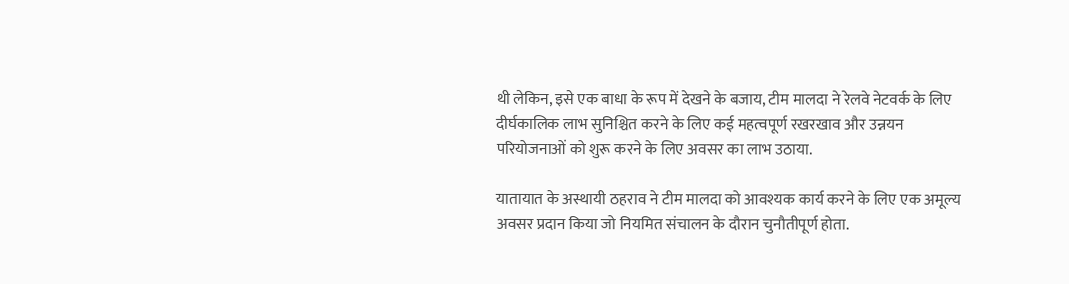थी लेकिन, इसे एक बाधा के रूप में देखने के बजाय, टीम मालदा ने रेलवे नेटवर्क के लिए दीर्घकालिक लाभ सुनिश्चित करने के लिए कई महत्वपूर्ण रखरखाव और उन्नयन परियोजनाओं को शुरू करने के लिए अवसर का लाभ उठाया.

यातायात के अस्थायी ठहराव ने टीम मालदा को आवश्यक कार्य करने के लिए एक अमूल्य अवसर प्रदान किया जो नियमित संचालन के दौरान चुनौतीपूर्ण होता.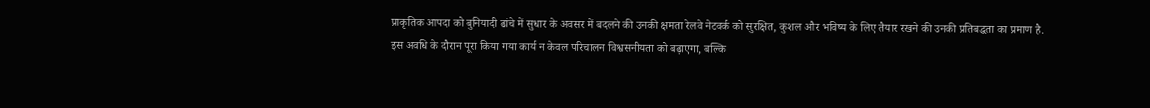प्राकृतिक आपदा को बुनियादी ढांचे में सुधार के अवसर में बदलने की उनकी क्षमता रेलवे नेटवर्क को सुरक्षित, कुशल और भविष्य के लिए तैयार रखने की उनकी प्रतिबद्धता का प्रमाण है. इस अवधि के दौरान पूरा किया गया कार्य न केवल परिचालन विश्वसनीयता को बढ़ाएगा, बल्कि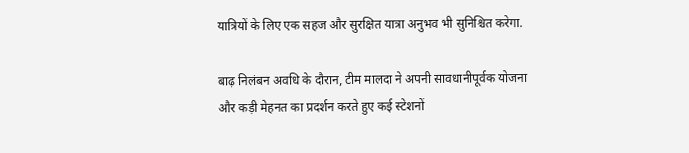यात्रियों के लिए एक सहज और सुरक्षित यात्रा अनुभव भी सुनिश्चित करेगा.

बाढ़ निलंबन अवधि के दौरान, टीम मालदा ने अपनी सावधानीपूर्वक योजना और कड़ी मेहनत का प्रदर्शन करते हुए कई स्टेशनों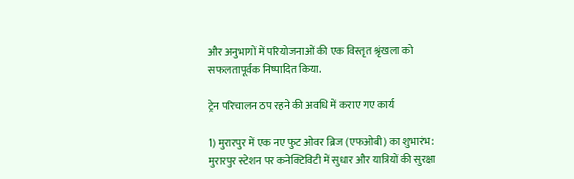और अनुभागों में परियोजनाओं की एक विस्तृत श्रृंखला को सफलतापूर्वक निष्पादित किया.

ट्रेन परिचालन ठप रहने की अवधि में कराए गए कार्य

1) मुरारपुर में एक नए फुट ओवर ब्रिज (एफओबी) का शुभारंभ: मुरारपुर स्टेशन पर कनेक्टिविटी में सुधार और यात्रियों की सुरक्षा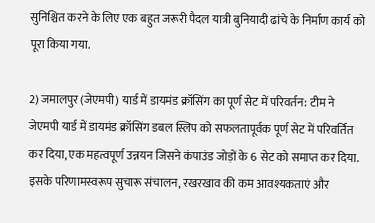सुनिश्चित करने के लिए एक बहुत जरूरी पैदल यात्री बुनियादी ढांचे के निर्माण कार्य को पूरा किया गया.

2) जमालपुर (जेएमपी) यार्ड में डायमंड क्रॉसिंग का पूर्ण सेट में परिवर्तन: टीम ने जेएमपी यार्ड में डायमंड क्रॉसिंग डबल स्लिप को सफलतापूर्वक पूर्ण सेट में परिवर्तित कर दिया, एक महत्वपूर्ण उन्नयन जिसने कंपाउंड जोड़ों के 6 सेट को समाप्त कर दिया. इसके परिणामस्वरूप सुचारू संचालन, रखरखाव की कम आवश्यकताएं और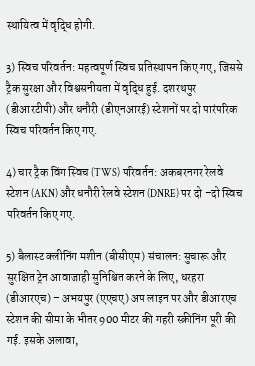स्थायित्व में वृद्धि होगी.

3) स्विच परिवर्तन: महत्वपूर्ण स्विच प्रतिस्थापन किए गए, जिससे ट्रैक सुरक्षा और विश्वसनीयता में वृद्धि हुई. दशरथपुर (डीआरटीपी) और धनौरी (डीएनआरई) स्टेशनों पर दो पारंपरिक स्विच परिवर्तन किए गए.

4) चार ट्रैक विंग स्विच (TWS) परिवर्तन: अकबरनगर रेलवे स्टेशन (AKN) और धनौरी रेलवे स्टेशन (DNRE) पर दो –दो स्विच परिवर्तन किए गए.

5) बैलास्ट क्लीनिंग मशीन (बीसीएम) संचालन: सुचारू और सुरक्षित ट्रेन आवाजाही सुनिश्चित करने के लिए, धरहरा (डीआरएच) – अभयपुर (एएचए) अप लाइन पर और डीआरएच स्टेशन की सीमा के भीतर 900 मीटर की गहरी स्क्रीनिंग पूरी की गई. इसके अलावा,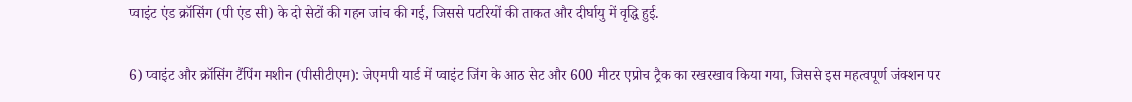प्वाइंट एंड क्रॉसिंग (पी एंड सी) के दो सेटों की गहन जांच की गई, जिससे पटरियों की ताकत और दीर्घायु में वृद्धि हुई.

6) प्वाइंट और क्रॉसिंग टैंपिंग मशीन (पीसीटीएम): जेएमपी यार्ड में प्वाइंट जिंग के आठ सेट और 600 मीटर एप्रोच ट्रैक का रखरखाव किया गया, जिससे इस महत्वपूर्ण जंक्शन पर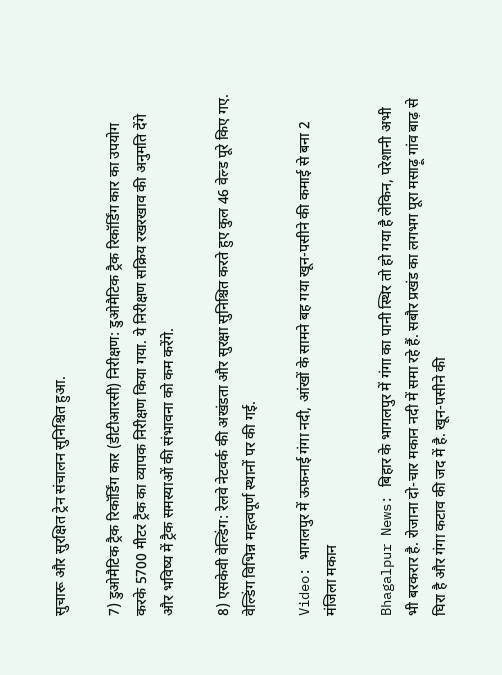सुचारू और सुरक्षित ट्रेन संचालन सुनिश्चित हुआ.

7) डुओमैटिक ट्रैक रिकॉर्डिंग कार (डीटीआरसी) निरीक्षण: डुओमैटिक ट्रैक रिकॉर्डिंग कार का उपयोग करके 5700 मीटर ट्रैक का व्यापक निरीक्षण किया गया. ये निरीक्षण सक्रिय रखरखाव की अनुमति देंगे और भविष्य में ट्रैक समस्याओं की संभावना को कम करेंगे.

8) एसकेवी वेल्डिंग: रेलवे नेटवर्क की अखंडता और सुरक्षा सुनिश्चित करते हुए कुल 46 वेल्ड पूरे किए गए. वेल्डिंग विभिन्न महत्वपूर्ण स्थानों पर की गई.

Video: भागलपुर में ऊफनाई गंगा नदी, आंखों के सामने बह गया खून-पसीने की कमाई से बना 2 मंजिला मकान

Bhagalpur News: बिहार के भागलपुर में गंगा का पानी स्थिर तो हो गया है लेकिन, परेशानी अभी भी बरकरार है. रोजाना दो-चार मकान नदी में समा रहे हैं. सबौर प्रखंड का लगभग पूरा मसाढ़ू गांव बाढ़ से घिरा है और गंगा कटाव की जद में है. खून-पसीने की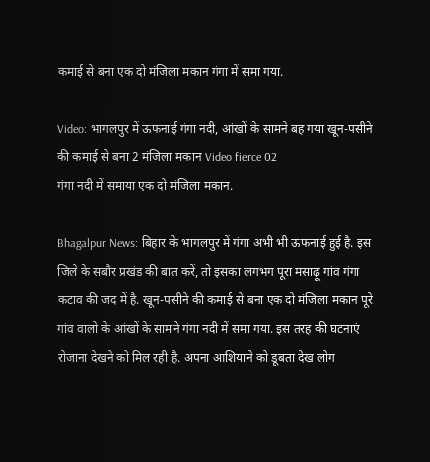कमाई से बना एक दो मंजिला मकान गंगा में समा गया.

Video: भागलपुर में ऊफनाई गंगा नदी, आंखों के सामने बह गया खून-पसीने की कमाई से बना 2 मंजिला मकान Video fierce 02
गंगा नदी में समाया एक दो मंजिला मकान.

Bhagalpur News: बिहार के भागलपुर में गंगा अभी भी ऊफनाई हुई है. इस जिले के सबौर प्रखंड की बात करें, तो इसका लगभग पूरा मसाढ़ू गांव गंगा कटाव की जद में है. खून-पसीने की कमाई से बना एक दो मंजिला मकान पूरे गांव वालो के आंखों के सामने गंगा नदी में समा गया. इस तरह की घटनाएं रोजाना देखने को मिल रही है. अपना आशियाने को डूबता देख लोग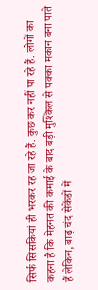सिर्फ सिसकियां ही भरकर रह जा रहे हैं. कुछ कर नहीं पा रहे हैं. लोगों का कहना है कि मेहनत की कमाई के बाद बड़ी मुश्किल से पक्का मकान बना पाते हैं लेकिन, बाढ़ चंद सेकेंडों में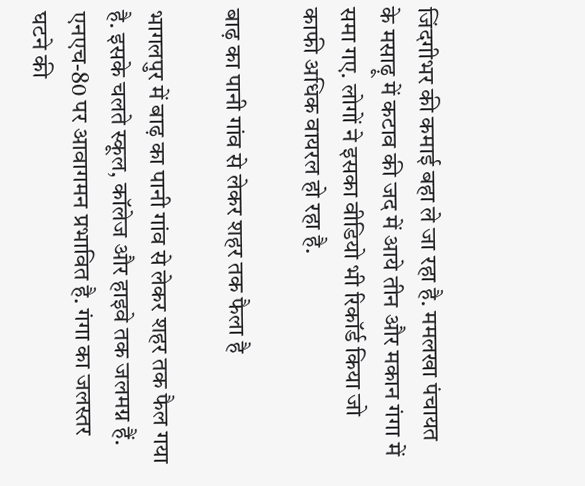जिंदगीभर की कमाई बहा ले जा रहा है. ममलखा पंचायत के मसाढ़ू में कटाव की जद में आये तीन और मकान गंगा में समा गए. लोगों ने इसका वीडियो भी रिकॉर्ड किया जो काफी अधिक वायरल हो रहा है.

बाढ़ का पानी गांव से लेकर शहर तक फैला है

भागलपुर में बाढ़ का पानी गांव से लेकर शहर तक फैल गया है. इसके चलते स्कूल, कॉलेज और हाइवे तक जलमग्न हैं. एनएच-80 पर आवागमन प्रभावित है. गंगा का जलस्तर घटने की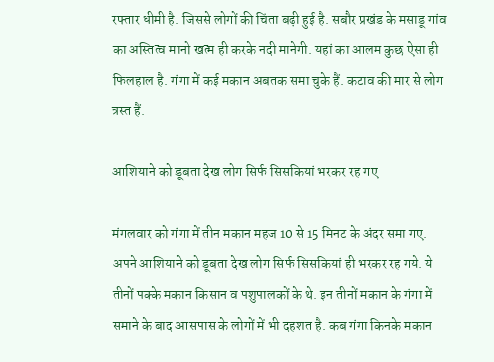रफ्तार धीमी है. जिससे लोगों की चिंता बढ़ी हुई है. सबौर प्रखंड के मसाडू गांव का अस्तित्व मानो खत्म ही करके नदी मानेगी. यहां का आलम कुछ ऐसा ही फिलहाल है. गंगा में कई मकान अबतक समा चुके हैं. कटाव की मार से लोग त्रस्त हैं.

आशियाने को डूबता देख लोग सिर्फ सिसकियां भरकर रह गए

मंगलवार को गंगा में तीन मकान महज 10 से 15 मिनट के अंदर समा गए. अपने आशियाने को डूबता देख लोग सिर्फ सिसकियां ही भरकर रह गये. ये तीनों पक्के मकान किसान व पशुपालकों के थे. इन तीनों मकान के गंगा में समाने के बाद आसपास के लोगों में भी दहशत है. कब गंगा किनके मकान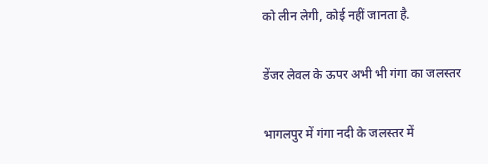को लीन लेगी, कोई नहीं जानता है.

डेंजर लेवल के ऊपर अभी भी गंगा का जलस्तर

भागलपुर में गंगा नदी के जलस्तर में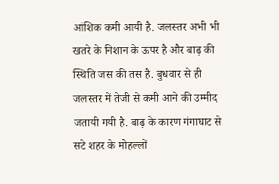आंशिक कमी आयी है. जलस्तर अभी भी खतरे के निशान के ऊपर है और बाढ़ की स्थिति जस की तस है. बुधवार से ही जलस्तर में तेजी से कमी आने की उम्मीद जतायी गयी है. बाढ़ के कारण गंगाघाट से सटे शहर के मोहल्लों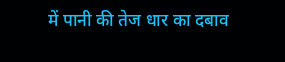में पानी की तेज धार का दबाव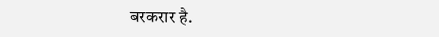बरकरार है.